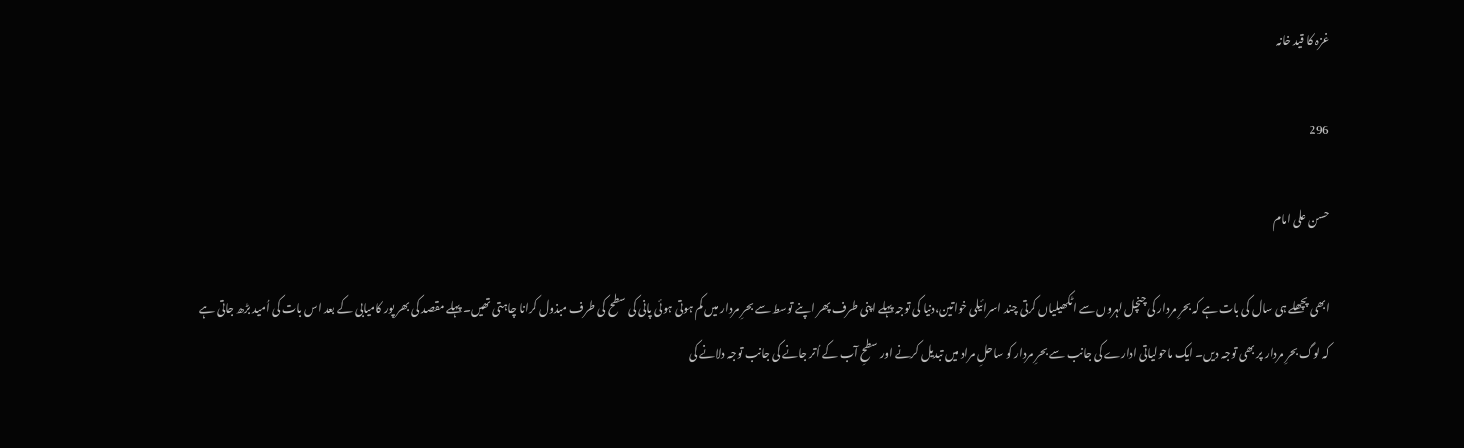غزہ کا قید خانہ

296

حسن علی امام

ابھی پچھلے ہی سال کی بات ہے کہ بحرِ مردار کی چنچل لہروں سے اٹکھیلیاں کرتی چند اسرائیلی خواتین،دنیا کی توجہ پہلے اپنی طرف پھر اپنے توسط سے بحرِ مردار میں کم ہوتی ہوئی پانی کی سطح کی طرف مبذول کرانا چاہتی تھیں۔ پہلے مقصد کی بھر پور کامیابی کے بعد اس بات کی اُمید بڑھ جاتی ہے کہ لوگ بحرِ مردار پر بھی توجہ دیں۔ ایک ماحولیاتی ادارے کی جانب سے بحرِ مردار کو ساحلِ مراد میں تبدیل کرنے اور سطحِ آب کے اُتر جانے کی جانب توجہ دلانے کی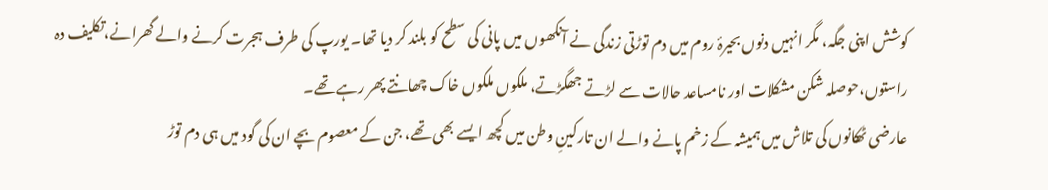کوشش اپنی جگہ، مگر انہیں دنوں بحیرۂ روم میں دم توڑتی زندگی نے آنکھوں میں پانی کی سطح کو بلند کر دیا تھا۔ یورپ کی طرف ہجرت کرنے والے گھرانے،تکلیف دہ راستوں،حوصلہ شکن مشکلات اور نامساعد حالات سے لڑتے جھگڑتے، ملکوں ملکوں خاک چھانتے پھر رہے تھے۔
عارضی ٹھکانوں کی تلاش میں ہمیشہ کے زخم پانے والے ان تارکینِ وطن میں کچھ ایسے بھی تھے، جن کے معصوم بچے ان کی گود میں ہی دم توڑ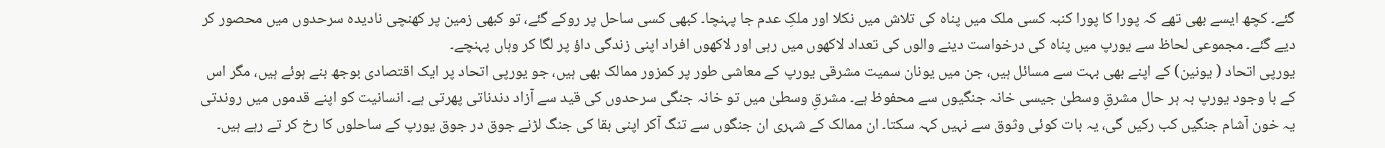گئے۔ کچھ ایسے بھی تھے کہ پورا کا پورا کنبہ کسی ملک میں پناہ کی تلاش میں نکلا اور ملکِ عدم جا پہنچا۔ کبھی کسی ساحل پر روکے گئے، تو کبھی زمین پر کھنچی نادیدہ سرحدوں میں محصور کر دیے گئے۔ مجموعی لحاظ سے یورپ میں پناہ کی درخواست دینے والوں کی تعداد لاکھوں میں رہی اور لاکھوں افراد اپنی زندگی داؤ پر لگا کر وہاں پہنچے۔
یورپی اتحاد ( یونین) کے اپنے بھی بہت سے مسائل ہیں، جن میں یونان سمیت مشرقی یورپ کے معاشی طور پر کمزور ممالک بھی ہیں، جو یورپی اتحاد پر ایک اقتصادی بوجھ بنے ہوئے ہیں، مگر اس کے با وجود یورپ بہ ہر حال مشرقِ وسطیٰ جیسی خانہ جنگیوں سے محفوظ ہے۔ مشرقِ وسطیٰ میں تو خانہ جنگی سرحدوں کی قید سے آزاد دندناتی پھرتی ہے۔ انسانیت کو اپنے قدموں میں روندتی یہ خون آشام جنگیں کب رکیں گی، یہ بات کوئی وثوق سے نہیں کہہ سکتا۔ ان ممالک کے شہری ان جنگوں سے تنگ آکر اپنی بقا کی جنگ لڑنے جوق در جوق یورپ کے ساحلوں کا رخ کر تے رہے ہیں۔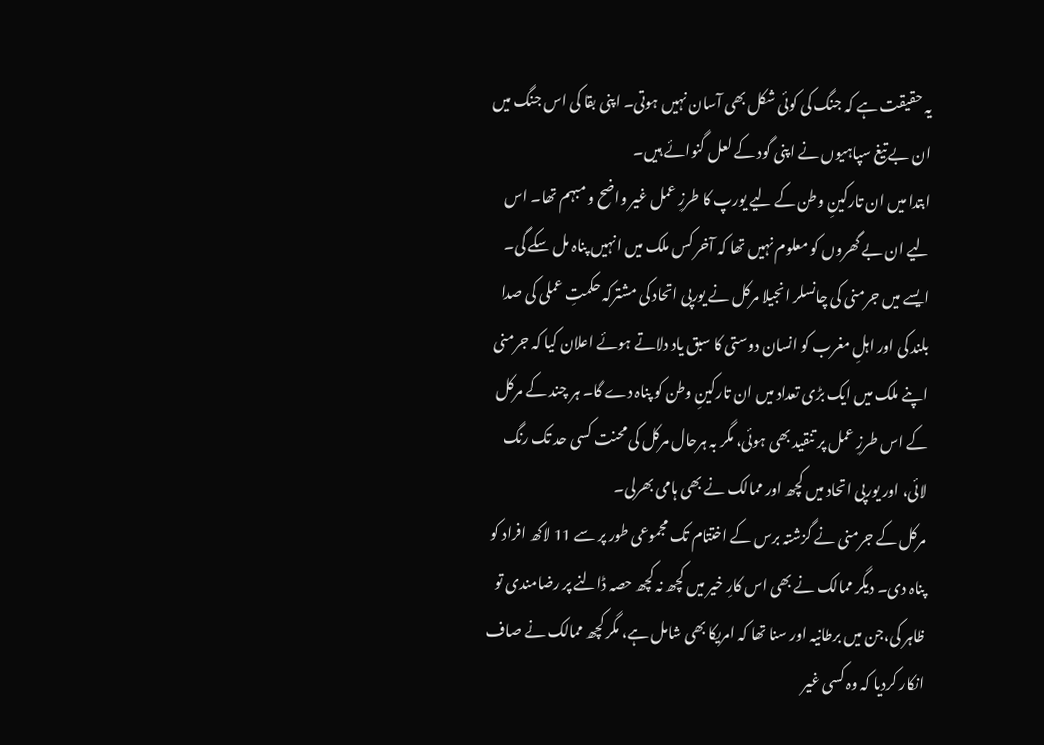یہ حقیقت ہے کہ جنگ کی کوئی شکل بھی آسان نہیں ہوتی۔ اپنی بقا کی اس جنگ میں ان بے تیغ سپاہیوں نے اپنی گود کے لعل گنوائے ہیں۔
ابتدا میں ان تارکینِ وطن کے لیے یورپ کا طرزِ عمل غیر واضح و مبہم تھا۔ اس لیے ان بے گھروں کو معلوم نہیں تھا کہ آخر کس ملک میں انہیں پناہ مل سکے گی۔ ایسے میں جرمنی کی چانسلر انجیلا مرکل نے یورپی اتحاد کی مشترکہ حکمتِ عملی کی صدا بلند کی اور اہلِ مغرب کو انسان دوستی کا سبق یاد دلاتے ہوئے اعلان کیا کہ جرمنی اپنے ملک میں ایک بڑی تعداد میں ان تارکینِ وطن کو پناہ دے گا۔ ہر چند کے مرکل کے اس طرزِ عمل پر تنقید بھی ہوئی، مگر بہ ہرحال مرکل کی محنت کسی حد تک رنگ لائی، اور یورپی اتحاد میں کچھ اور ممالک نے بھی ہامی بھرلی۔
مرکل کے جرمنی نے گزشتہ برس کے اختتام تک مجموعی طور پر سے 11 لاکھ افراد کو پناہ دی۔ دیگر ممالک نے بھی اس کارِ خیر میں کچھ نہ کچھ حصہ ڈالنے پر رضامندی تو ظاہر کی،جن میں برطانیہ اور سنا تھا کہ امریکا بھی شامل ہے، مگر کچھ ممالک نے صاف انکار کردیا کہ وہ کسی غیر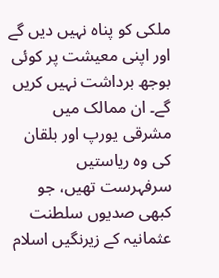ملکی کو پناہ نہیں دیں گے اور اپنی معیشت پر کوئی بوجھ برداشت نہیں کریں گے۔ ان ممالک میں مشرقی یورپ اور بلقان کی وہ ریاستیں سرفہرست تھیں، جو کبھی صدیوں سلطنت عثمانیہ کے زیرنگیں اسلام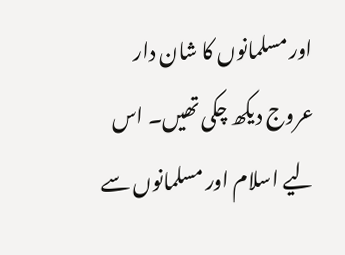اور مسلمانوں کا شان دار عروج دیکھ چکی تھیں۔ اس لیے اسلام اور مسلمانوں سے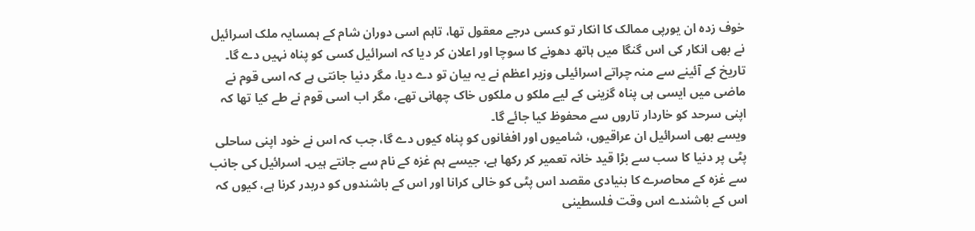خوف زدہ ان یورپی ممالک کا انکار تو کسی درجے معقول تھا، تاہم اسی دوران شام کے ہمسایہ ملک اسرائیل نے بھی انکار کی اس گنگا میں ہاتھ دھونے کا سوچا اور اعلان کر دیا کہ اسرائیل کسی کو پناہ نہیں دے گا۔ تاریخ کے آئینے سے منہ چراتے اسرائیلی وزیر اعظم نے یہ بیان تو دے دیا، مگر دنیا جانتی ہے کہ اسی قوم نے ماضی میں ایسی ہی پناہ گزینی کے لیے ملکو ں ملکوں خاک چھانی تھے، مگر اب اسی قوم نے طے کیا تھا کہ اپنی سرحد کو خاردار تاروں سے محفوظ کیا جائے گا۔
ویسے بھی اسرائیل ان عراقیوں، شامیوں اور افغانوں کو پناہ کیوں دے گا، جب کہ اس نے خود اپنی ساحلی پٹی پر دنیا کا سب سے بڑا قید خانہ تعمیر کر رکھا ہے، جیسے ہم غزہ کے نام سے جانتے ہیں۔ اسرائیل کی جانب سے غزہ کے محاصرے کا بنیادی مقصد اس پٹی کو خالی کرانا اور اس کے باشندوں کو دربدر کرنا ہے، کیوں کہ اس کے باشندے اس وقت فلسطینی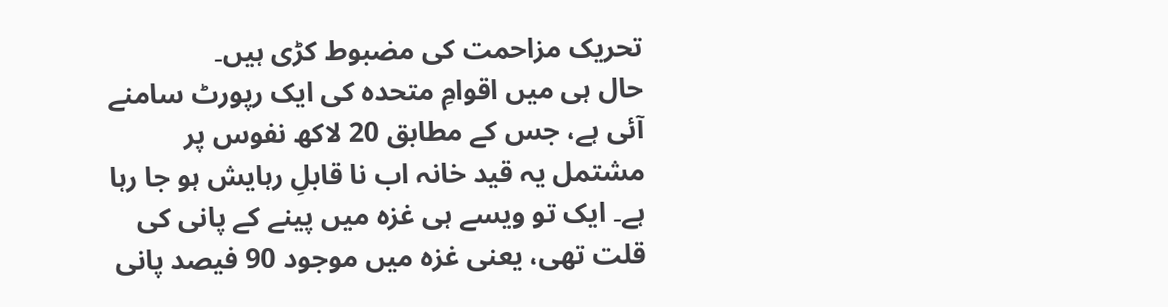تحریک مزاحمت کی مضبوط کڑی ہیں۔
حال ہی میں اقوامِ متحدہ کی ایک رپورٹ سامنے آئی ہے، جس کے مطابق 20 لاکھ نفوس پر مشتمل یہ قید خانہ اب نا قابلِ رہایش ہو جا رہا ہے۔ ایک تو ویسے ہی غزہ میں پینے کے پانی کی قلت تھی، یعنی غزہ میں موجود 90 فیصد پانی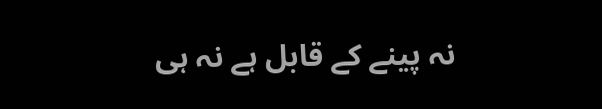نہ پینے کے قابل ہے نہ ہی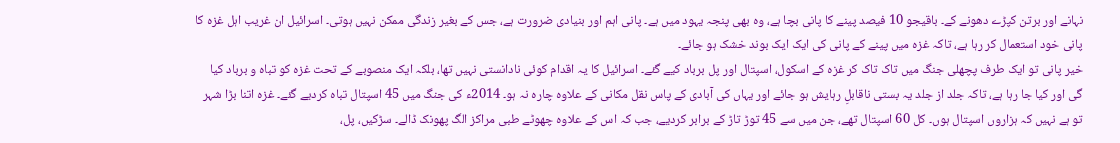نہانے اور برتن کپڑے دھونے کے۔ باقیجو 10 فیصد پینے کا پانی بچا ہے، وہ بھی پنجہ یہود میں ہے۔ پانی اہم اور بنیادی ضرورت ہے، جس کے بغیر زندگی ممکن نہیں ہوتی۔ اسرائیل ان غریب اہل غزہ کا پانی خود استعمال کر رہا ہے، تاکہ غزہ میں پینے کے پانی کی ایک ایک بوند خشک ہو جائے۔
خیر پانی تو ایک طرف پچھلی جنگ میں تاک تاک کر غزہ کے اسکول، اسپتال اور پل برباد کیے گئے۔ اسرائیل کا یہ اقدام کوئی نادانستی نہیں تھا، بلکہ ایک منصوبے کے تحت غزہ کو تباہ و برباد کیا گی اور کیا جا رہا ہے، تاکہ جلد از جلد یہ بستی ناقابلِ رہایش ہو جائے اور یہاں کی آبادی کے پاس نقل مکانی کے علاوہ چارہ نہ ہو۔ 2014ء کی جنگ میں 45 اسپتال تباہ کردیے گئے۔ غزہ اتنا بڑا شہر تو ہے نہیں کہ ہزاروں اسپتال ہوں۔ کل 60 اسپتال تھے، جن میں سے 45 توڑ تاڑ کے برابر کردیے، جب کہ اس کے علاوہ چھوٹے طبی مراکز الگ پھونک ڈالے۔ سڑکیں، پل،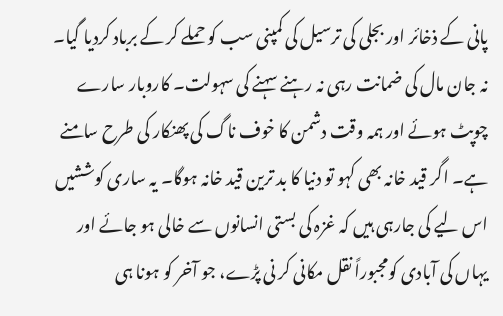پانی کے ذخائر اور بجلی کی ترسیل کی کمپنی سب کو حملے کر کے برباد کردیا گیا۔ نہ جان مال کی ضمانت رہی نہ رہنے سہنے کی سہولت۔ کاروبار سارے چوپٹ ہوئے اور ہمہ وقت دشمن کا خوف ناگ کی پھنکار کی طرح سامنے ہے۔ اگر قید خانہ بھی کہو تو دنیا کا بد ترین قید خانہ ہوگا۔ یہ ساری کوششیں اس لیے کی جارہی ہیں کہ غزہ کی بستی انسانوں سے خالی ہو جائے اور یہاں کی آبادی کومجبوراً نقل مکانی کر نی پڑے، جو آخر کو ہونا ہی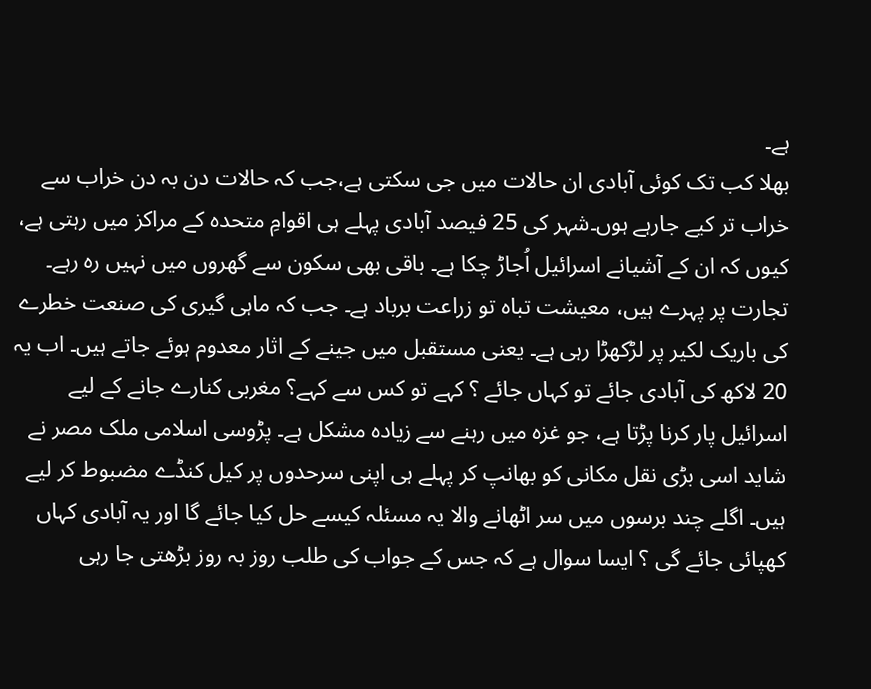ہے۔
بھلا کب تک کوئی آبادی ان حالات میں جی سکتی ہے،جب کہ حالات دن بہ دن خراب سے خراب تر کیے جارہے ہوں۔شہر کی 25 فیصد آبادی پہلے ہی اقوامِ متحدہ کے مراکز میں رہتی ہے، کیوں کہ ان کے آشیانے اسرائیل اُجاڑ چکا ہے۔ باقی بھی سکون سے گھروں میں نہیں رہ رہے۔ تجارت پر پہرے ہیں، معیشت تباہ تو زراعت برباد ہے۔ جب کہ ماہی گیری کی صنعت خطرے کی باریک لکیر پر لڑکھڑا رہی ہے۔ یعنی مستقبل میں جینے کے اثار معدوم ہوئے جاتے ہیں۔ اب یہ 20 لاکھ کی آبادی جائے تو کہاں جائے ؟ کہے تو کس سے کہے؟ مغربی کنارے جانے کے لیے اسرائیل پار کرنا پڑتا ہے، جو غزہ میں رہنے سے زیادہ مشکل ہے۔ پڑوسی اسلامی ملک مصر نے شاید اسی بڑی نقل مکانی کو بھانپ کر پہلے ہی اپنی سرحدوں پر کیل کنڈے مضبوط کر لیے ہیں۔ اگلے چند برسوں میں سر اٹھانے والا یہ مسئلہ کیسے حل کیا جائے گا اور یہ آبادی کہاں کھپائی جائے گی ؟ ایسا سوال ہے کہ جس کے جواب کی طلب روز بہ روز بڑھتی جا رہی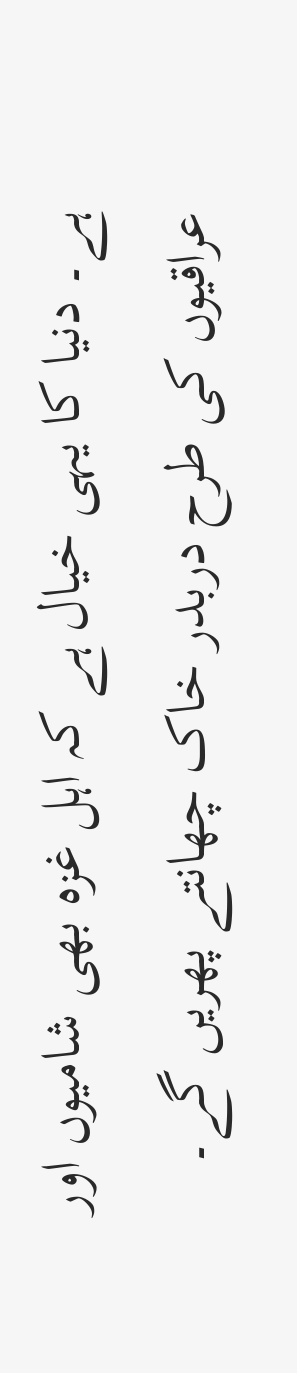ہے۔ دنیا کا یہی خیال ہے کہ اہل غزہ بھی شامیوں اور عراقیوں کی طرح دربدر خاک چھانتے پھریں گے۔